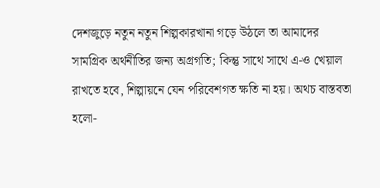দেশজুড়ে নতুন নতুন শিল্পকারখানা গড়ে উঠলে তা আমাদের সামগ্রিক অর্থনীতির জন্য অগ্রগতি; কিন্তু সাথে সাথে এ-ও খেয়াল রাখতে হবে, শিল্পায়নে যেন পরিবেশগত ক্ষতি না হয়। অথচ বাস্তবতা হলো-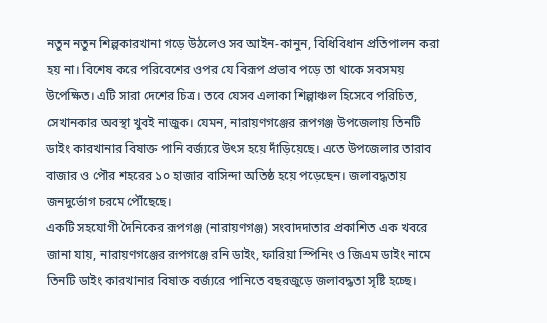নতুন নতুন শিল্পকারখানা গড়ে উঠলেও সব আইন-কানুন, বিধিবিধান প্রতিপালন করা হয় না। বিশেষ করে পরিবেশের ওপর যে বিরূপ প্রভাব পড়ে তা থাকে সবসময় উপেক্ষিত। এটি সারা দেশের চিত্র। তবে যেসব এলাকা শিল্পাঞ্চল হিসেবে পরিচিত, সেখানকার অবস্থা খুবই নাজুক। যেমন, নারায়ণগঞ্জের রূপগঞ্জ উপজেলায় তিনটি ডাইং কারখানার বিষাক্ত পানি বর্জ্যরে উৎস হয়ে দাঁড়িয়েছে। এতে উপজেলার তারাব বাজার ও পৌর শহরের ১০ হাজার বাসিন্দা অতিষ্ঠ হয়ে পড়েছেন। জলাবদ্ধতায় জনদুর্ভোগ চরমে পৌঁছেছে।
একটি সহযোগী দৈনিকের রূপগঞ্জ (নারায়ণগঞ্জ) সংবাদদাতার প্রকাশিত এক খবরে জানা যায়, নারায়ণগঞ্জের রূপগঞ্জে রনি ডাইং, ফারিয়া স্পিনিং ও জিএম ডাইং নামে তিনটি ডাইং কারখানার বিষাক্ত বর্জ্যরে পানিতে বছরজুড়ে জলাবদ্ধতা সৃষ্টি হচ্ছে।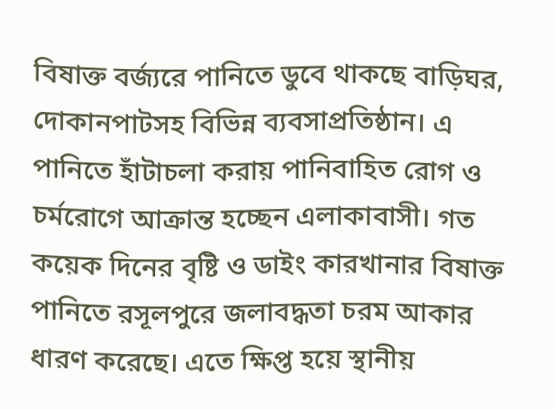বিষাক্ত বর্জ্যরে পানিতে ডুবে থাকছে বাড়িঘর, দোকানপাটসহ বিভিন্ন ব্যবসাপ্রতিষ্ঠান। এ পানিতে হাঁটাচলা করায় পানিবাহিত রোগ ও চর্মরোগে আক্রান্ত হচ্ছেন এলাকাবাসী। গত কয়েক দিনের বৃষ্টি ও ডাইং কারখানার বিষাক্ত পানিতে রসূলপুরে জলাবদ্ধতা চরম আকার ধারণ করেছে। এতে ক্ষিপ্ত হয়ে স্থানীয়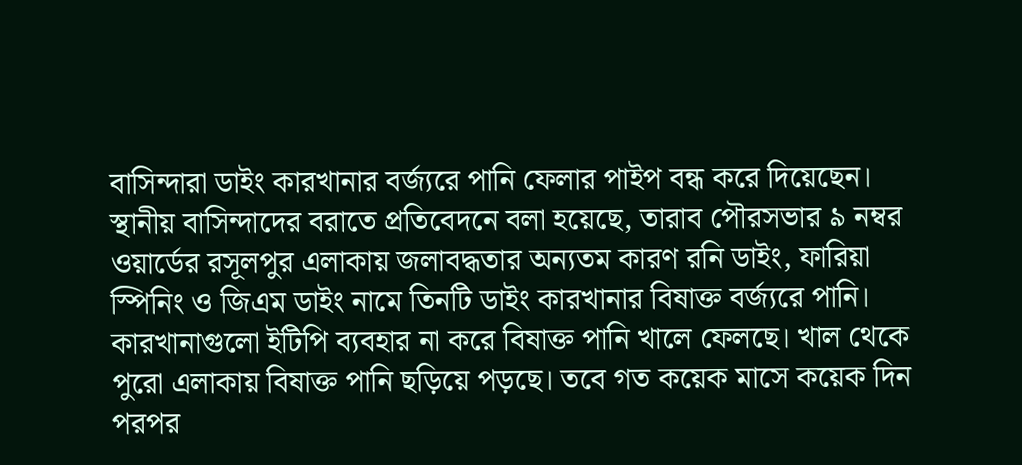বাসিন্দারা ডাইং কারখানার বর্জ্যরে পানি ফেলার পাইপ বন্ধ করে দিয়েছেন।
স্থানীয় বাসিন্দাদের বরাতে প্রতিবেদনে বলা হয়েছে, তারাব পৌরসভার ৯ নম্বর ওয়ার্ডের রসূলপুর এলাকায় জলাবদ্ধতার অন্যতম কারণ রনি ডাইং, ফারিয়া স্পিনিং ও জিএম ডাইং নামে তিনটি ডাইং কারখানার বিষাক্ত বর্জ্যরে পানি। কারখানাগুলো ইটিপি ব্যবহার না করে বিষাক্ত পানি খালে ফেলছে। খাল থেকে পুরো এলাকায় বিষাক্ত পানি ছড়িয়ে পড়ছে। তবে গত কয়েক মাসে কয়েক দিন পরপর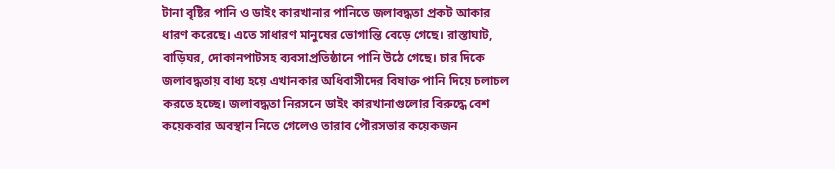টানা বৃষ্টির পানি ও ডাইং কারখানার পানিতে জলাবদ্ধতা প্রকট আকার ধারণ করেছে। এতে সাধারণ মানুষের ভোগান্তি বেড়ে গেছে। রাস্তাঘাট, বাড়িঘর, দোকানপাটসহ ব্যবসাপ্রতিষ্ঠানে পানি উঠে গেছে। চার দিকে জলাবদ্ধতায় বাধ্য হয়ে এখানকার অধিবাসীদের বিষাক্ত পানি দিয়ে চলাচল করতে হচ্ছে। জলাবদ্ধতা নিরসনে ডাইং কারখানাগুলোর বিরুদ্ধে বেশ কয়েকবার অবস্থান নিতে গেলেও তারাব পৌরসভার কয়েকজন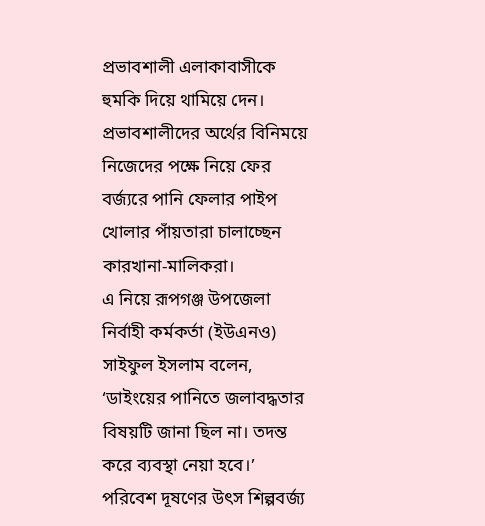প্রভাবশালী এলাকাবাসীকে হুমকি দিয়ে থামিয়ে দেন। প্রভাবশালীদের অর্থের বিনিময়ে নিজেদের পক্ষে নিয়ে ফের বর্জ্যরে পানি ফেলার পাইপ খোলার পাঁয়তারা চালাচ্ছেন কারখানা-মালিকরা।
এ নিয়ে রূপগঞ্জ উপজেলা নির্বাহী কর্মকর্তা (ইউএনও) সাইফুল ইসলাম বলেন, ‘ডাইংয়ের পানিতে জলাবদ্ধতার বিষয়টি জানা ছিল না। তদন্ত করে ব্যবস্থা নেয়া হবে।’
পরিবেশ দূষণের উৎস শিল্পবর্জ্য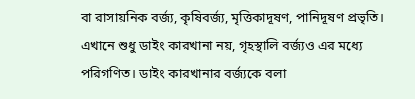বা রাসায়নিক বর্জ্য, কৃষিবর্জ্য, মৃত্তিকাদূষণ, পানিদূষণ প্রভৃতি। এখানে শুধু ডাইং কারখানা নয়, গৃহস্থালি বর্জ্যও এর মধ্যে পরিগণিত। ডাইং কারখানার বর্জ্যকে বলা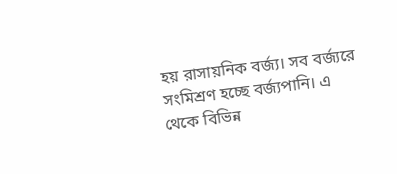হয় রাসায়নিক বর্জ্য। সব বর্জ্যরে সংমিশ্রণ হচ্ছে বর্জ্যপানি। এ থেকে বিভিন্ন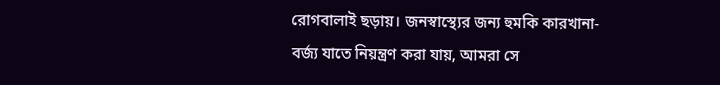রোগবালাই ছড়ায়। জনস্বাস্থ্যের জন্য হুমকি কারখানা-বর্জ্য যাতে নিয়ন্ত্রণ করা যায়, আমরা সে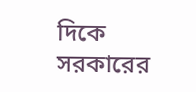দিকে সরকারের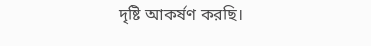দৃষ্টি আকর্ষণ করছি।